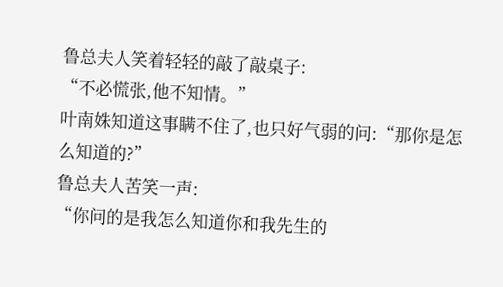鲁总夫人笑着轻轻的敲了敲桌子:
“不必慌张,他不知情。”
叶南姝知道这事瞒不住了,也只好气弱的问:“那你是怎么知道的?”
鲁总夫人苦笑一声:
“你问的是我怎么知道你和我先生的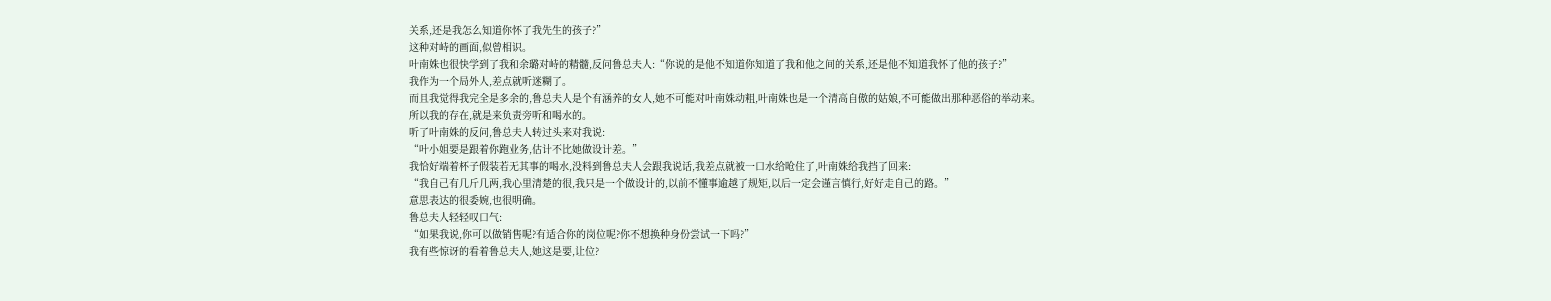关系,还是我怎么知道你怀了我先生的孩子?”
这种对峙的画面,似曾相识。
叶南姝也很快学到了我和余璐对峙的精髓,反问鲁总夫人:“你说的是他不知道你知道了我和他之间的关系,还是他不知道我怀了他的孩子?”
我作为一个局外人,差点就听迷糊了。
而且我觉得我完全是多余的,鲁总夫人是个有涵养的女人,她不可能对叶南姝动粗,叶南姝也是一个清高自傲的姑娘,不可能做出那种恶俗的举动来。
所以我的存在,就是来负责旁听和喝水的。
听了叶南姝的反问,鲁总夫人转过头来对我说:
“叶小姐要是跟着你跑业务,估计不比她做设计差。”
我恰好端着杯子假装若无其事的喝水,没料到鲁总夫人会跟我说话,我差点就被一口水给呛住了,叶南姝给我挡了回来:
“我自己有几斤几两,我心里清楚的很,我只是一个做设计的,以前不懂事逾越了规矩,以后一定会谨言慎行,好好走自己的路。”
意思表达的很委婉,也很明确。
鲁总夫人轻轻叹口气:
“如果我说,你可以做销售呢?有适合你的岗位呢?你不想换种身份尝试一下吗?”
我有些惊讶的看着鲁总夫人,她这是要,让位?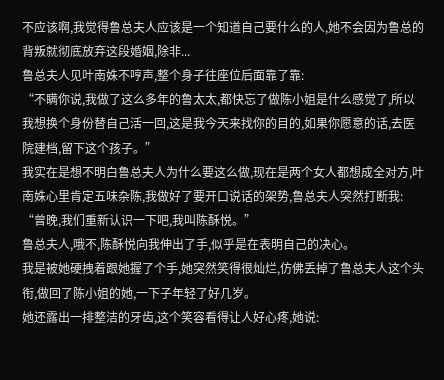不应该啊,我觉得鲁总夫人应该是一个知道自己要什么的人,她不会因为鲁总的背叛就彻底放弃这段婚姻,除非...
鲁总夫人见叶南姝不哼声,整个身子往座位后面靠了靠:
“不瞒你说,我做了这么多年的鲁太太,都快忘了做陈小姐是什么感觉了,所以我想换个身份替自己活一回,这是我今天来找你的目的,如果你愿意的话,去医院建档,留下这个孩子。”
我实在是想不明白鲁总夫人为什么要这么做,现在是两个女人都想成全对方,叶南姝心里肯定五味杂陈,我做好了要开口说话的架势,鲁总夫人突然打断我:
“曾晚,我们重新认识一下吧,我叫陈酥悦。”
鲁总夫人,哦不,陈酥悦向我伸出了手,似乎是在表明自己的决心。
我是被她硬拽着跟她握了个手,她突然笑得很灿烂,仿佛丢掉了鲁总夫人这个头衔,做回了陈小姐的她,一下子年轻了好几岁。
她还露出一排整洁的牙齿,这个笑容看得让人好心疼,她说: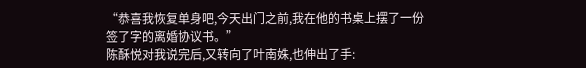“恭喜我恢复单身吧,今天出门之前,我在他的书桌上摆了一份签了字的离婚协议书。”
陈酥悦对我说完后,又转向了叶南姝,也伸出了手: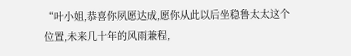“叶小姐,恭喜你夙愿达成,愿你从此以后坐稳鲁太太这个位置,未来几十年的风雨兼程,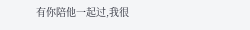有你陪他一起过,我很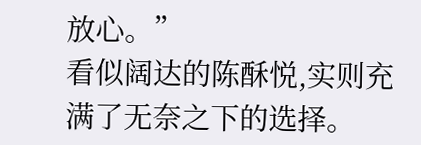放心。”
看似阔达的陈酥悦,实则充满了无奈之下的选择。